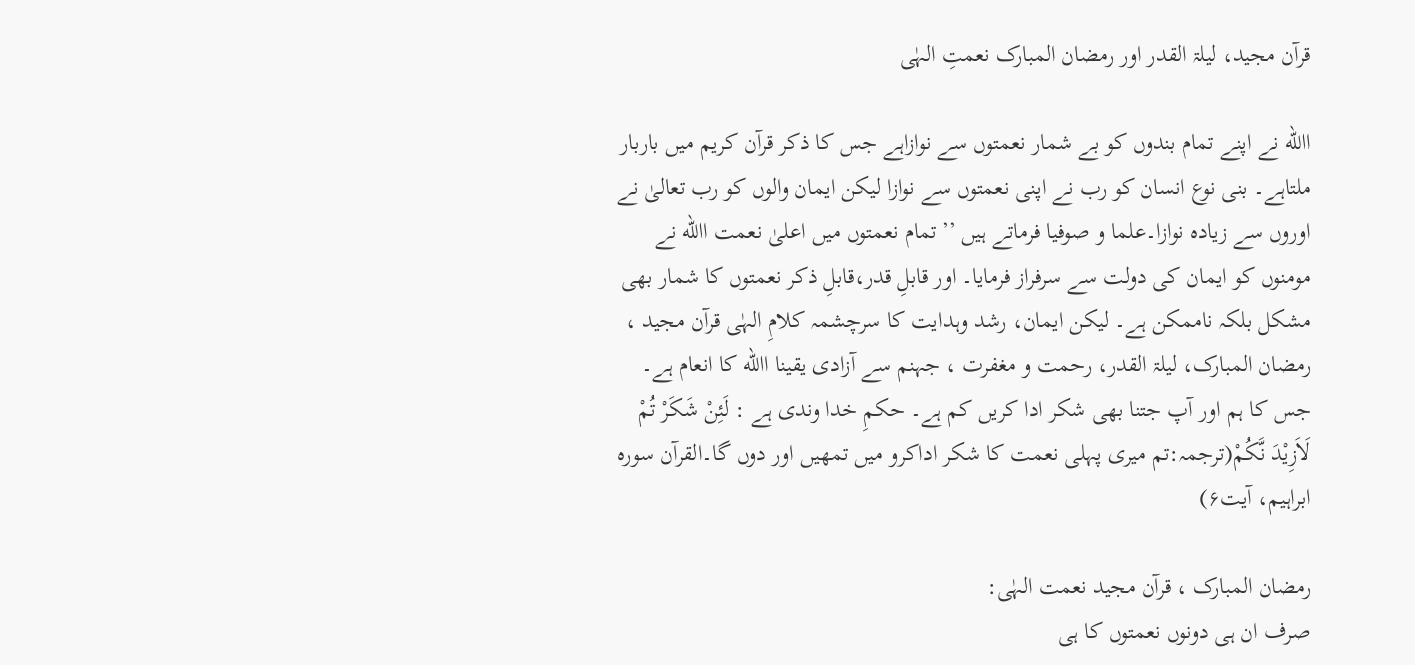قرآن مجید، لیلۃ القدر اور رمضان المبارک نعمتِ الہٰی

االله نے اپنے تمام بندوں کو بے شمار نعمتوں سے نوازاہے جس کا ذکر قرآن کریم میں باربار ملتاہے۔ بنی نوع انسان کو رب نے اپنی نعمتوں سے نوازا لیکن ایمان والوں کو رب تعالیٰ نے اوروں سے زیادہ نوازا۔علما و صوفیا فرماتے ہیں ’’تمام نعمتوں میں اعلیٰ نعمت االله نے مومنوں کو ایمان کی دولت سے سرفراز فرمایا۔ اور قابلِ قدر،قابلِ ذکر نعمتوں کا شمار بھی مشکل بلکہ ناممکن ہے۔ لیکن ایمان، رشد وہدایت کا سرچشمہ کلامِ الہٰی قرآن مجید ، رمضان المبارک، لیلۃ القدر، رحمت و مغفرت ، جہنم سے آزادی یقینا االله کا انعام ہے۔ جس کا ہم اور آپ جتنا بھی شکر ادا کریں کم ہے۔ حکمِ خدا وندی ہے : لَئِنْ شَکَرْ تُمْ لَاَزِیْدَ نَّکُمْ(ترجمہ:تم میری پہلی نعمت کا شکر اداکرو میں تمھیں اور دوں گا۔القرآن سورہ ابراہیم، آیت۶)

رمضان المبارک ، قرآن مجید نعمت الہٰی:
صرف ان ہی دونوں نعمتوں کا ہی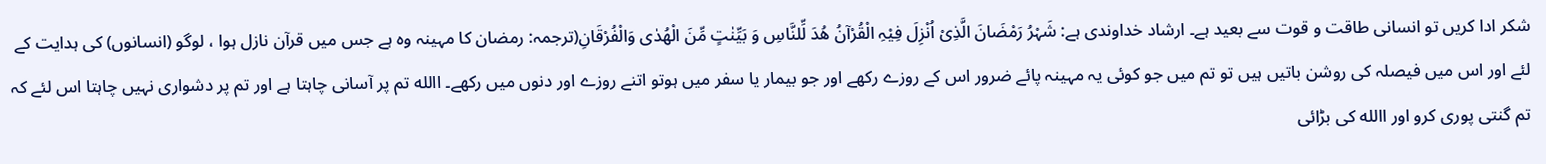شکر ادا کریں تو انسانی طاقت و قوت سے بعید ہے۔ ارشاد خداوندی ہے: شَہْرُ رَمْضَانَ الَّذِیْ اُنْزِلَ فِیْہِ الْقُرْآنُ ھُدَ لِّلنَّاسِ وَ بَیِّنٰتٍ مِّنَ الْھُدٰی وَالْفُرْقَانِ(ترجمہ: رمضان کا مہینہ وہ ہے جس میں قرآن نازل ہوا ، لوگو (انسانوں) کی ہدایت کے لئے اور اس میں فیصلہ کی روشن باتیں ہیں تو تم میں جو کوئی یہ مہینہ پائے ضرور اس کے روزے رکھے اور جو بیمار یا سفر میں ہوتو اتنے روزے اور دنوں میں رکھے۔ االله تم پر آسانی چاہتا ہے اور تم پر دشواری نہیں چاہتا اس لئے کہ تم گنتی پوری کرو اور االله کی بڑائی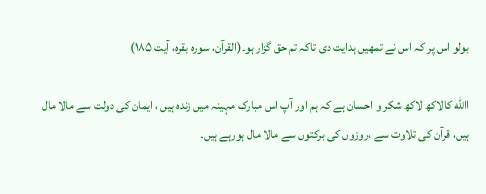بولو اس پر کہ اس نے تمھیں ہدایت دی تاکہ تم حق گزار ہو۔(القرآن، سورہ بقرہ، آیت ۱۸۵)

االله کالاکھ لاکھ شکر و احسان ہے کہ ہم اور آپ اس مبارک مہینہ میں زندہ ہیں ، ایمان کی دولت سے مالا مال ہیں، قرآن کی تلاوت سے ،روزوں کی برکتوں سے مالا مال ہورہے ہیں۔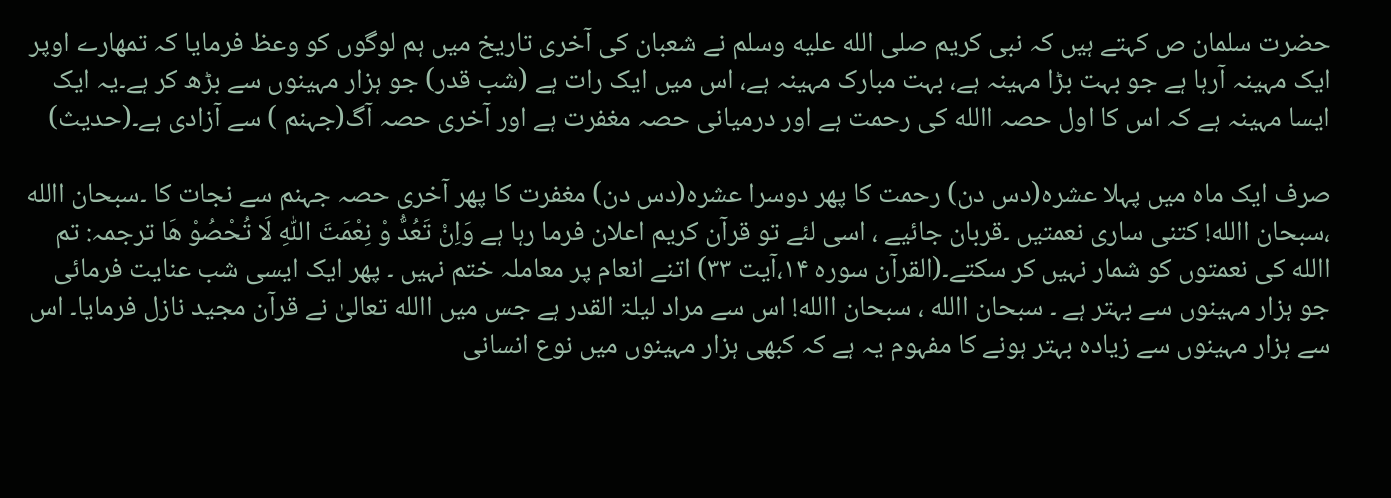حضرت سلمان ص کہتے ہیں کہ نبی کریم صلى الله عليه وسلم نے شعبان کی آخری تاریخ میں ہم لوگوں کو وعظ فرمایا کہ تمھارے اوپر ایک مہینہ آرہا ہے جو بہت بڑا مہینہ ہے، بہت مبارک مہینہ ہے، اس میں ایک رات ہے (شب قدر) جو ہزار مہینوں سے بڑھ کر ہے۔یہ ایک ایسا مہینہ ہے کہ اس کا اول حصہ االله کی رحمت ہے اور درمیانی حصہ مغفرت ہے اور آخری حصہ آگ(جہنم ) سے آزادی ہے۔(حدیث)

صرف ایک ماہ میں پہلا عشرہ(دس دن) رحمت کا پھر دوسرا عشرہ(دس دن) مغفرت کا پھر آخری حصہ جہنم سے نجات کا ۔سبحان االله ،سبحان االله! کتنی ساری نعمتیں ۔قربان جائیے ، اسی لئے تو قرآن کریم اعلان فرما رہا ہے وَاِنْ تَعُدُّ وْ نِعْمَتَ اللّٰہِ لَا تُحْصُوْ ھَا ترجمہ: تم االله کی نعمتوں کو شمار نہیں کر سکتے۔(القرآن سورہ ۱۴،آیت ۳۳) اتنے انعام پر معاملہ ختم نہیں ۔ پھر ایک ایسی شب عنایت فرمائی جو ہزار مہینوں سے بہتر ہے ۔ سبحان االله ، سبحان االله! اس سے مراد لیلۃ القدر ہے جس میں االله تعالیٰ نے قرآن مجید نازل فرمایا۔ اس سے ہزار مہینوں سے زیادہ بہتر ہونے کا مفہوم یہ ہے کہ کبھی ہزار مہینوں میں نوع انسانی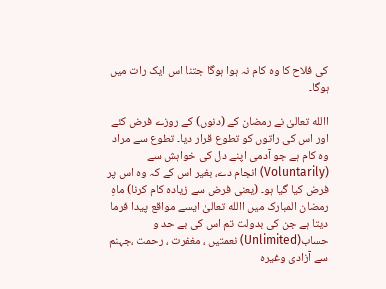کی فلاح کا وہ کام نہ ہوا ہوگا جتنا اس ایک رات میں ہوگا۔

االله تعالیٰ نے رمضان کے (دنوں) کے روزے فرض کئے اور اس کی راتوں کو تطوع قرار دیا۔ تطوع سے مراد وہ کام ہے جو آدمی اپنے دل کی خواہش سے (Voluntarily) انجام دے، بغیر اس کے کہ وہ اس پر فرض کیا گیا ہو۔ (یعنی فرض سے زیادہ کام کرنا) ماہِ رمضان المبارک میں االله تعالیٰ ایسے مواقع پیدا فرما دیتا ہے جن کی بدولت تم اس کی بے حد و حساب(Unlimited) نعمتیں ، مغفرت ، رحمت ،جہنم سے آزادی وغیرہ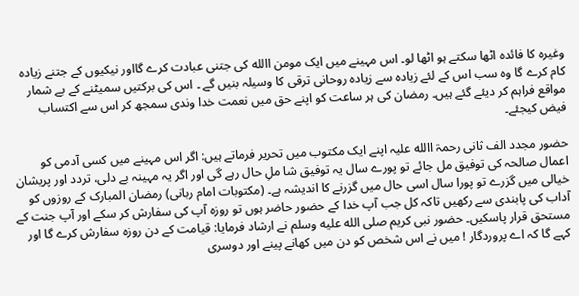وغیرہ کا فائدہ اٹھا سکتے ہو اٹھا لو۔ اس مہینے میں ایک مومن االله کی جتنی عبادت کرے گااور نیکیوں کے جتنے زیادہ کام کرے گا وہ سب اس کے لئے زیادہ سے زیادہ روحانی ترقی کا وسیلہ بنیں گے ۔ اس کی برکتیں سمیٹنے کے بے شمار مواقع فراہم کر دیئے گئے ہیں۔ رمضان کی ہر ساعت کو اپنے حق میں نعمت خدا وندی سمجھ کر اس سے اکتساب فیض کیجئے۔

حضور مجدد الف ثانی رحمۃ االله علیہ اپنے ایک مکتوب میں تحریر فرماتے ہیں: اگر اس مہینے میں کسی آدمی کو اعمال صالحہ کی توفیق مل جائے تو پورے سال یہ توفیق شا ملِ حال رہے گی اور اگر یہ مہینہ بے دلی، تردد اور پریشان خیالی میں گزرے تو پورا سال اسی حال میں گزرنے کا اندیشہ ہے۔ (مکتوبات امام ربانی) رمضان المبارک کے روزوں کو آداب کی پابندی سے رکھیں تاکہ کل جب آپ خدا کے حضور حاضر ہوں تو روزہ آپ کی سفارش کر سکے اور آپ جنت کے مستحق قرار پاسکیں۔ حضور نبی کریم صلى الله عليه وسلم نے ارشاد فرمایا: قیامت کے دن روزہ سفارش کرے گا اور کہے گا کہ اے پروردگار ! میں نے اس شخص کو دن میں کھانے پینے اور دوسری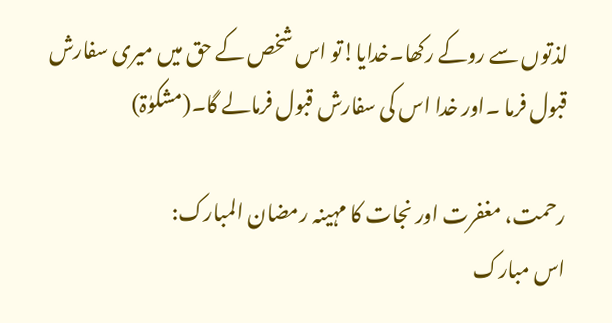لذتوں سے روکے رکھا۔خدایا!تو اس شخص کے حق میں میری سفارش قبول فرما ۔اور خدا اس کی سفارش قبول فرمالے گا۔(مشکوٰۃ)

رحمت، مغفرت اور نجات کا مہینہ رمضان المبارک:
اس مبارک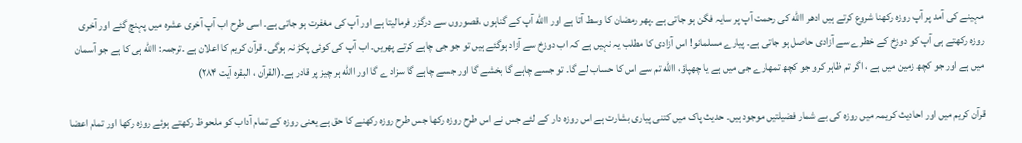مہینے کی آمد پر آپ روزہ رکھنا شروع کرتے ہیں ادھر االله کی رحمت آپ پر سایہ فگن ہو جاتی ہے ۔پھر رمضان کا وسط آتا ہے اور االله آپ کے گناہوں ،قصوروں سے درگزر فرمالیتا ہے اور آپ کی مغفرت ہو جاتی ہے۔ اسی طرح اب آپ آخری عشرہ میں پہنچ گئے اور آخری روزہ رکھتے ہی آپ کو دوزخ کے خطرے سے آزادی حاصل ہو جاتی ہے۔ پیارے مسلمانو! اس آزادی کا مطلب یہ نہیں ہے کہ اب دوزخ سے آزاد ہوگئے ہیں تو جو جی چاہے کرتے پھریں۔ اب آپ کی کوئی پکڑ نہ ہوگی۔ قرآن کریم کا اعلان ہے ۔ترجمہ: االله ہی کا ہے جو آسمان میں ہے اور جو کچھ زمین میں ہے ، اگر تم ظاہر کرو جو کچھ تمھارے جی میں ہے یا چھپاؤ، االله تم سے اس کا حساب لے گا۔ تو جسے چاہے گا بخشے گا اور جسے چاہے گا سزاد ے گا اور االله ہر چیز پر قادر ہے۔(القرآن ، البقرہ آیت ۲۸۴)

قرآن کریم میں اور احادیث کریمہ میں روزہ کی بے شمار فضیلتیں موجود ہیں۔ حدیث پاک میں کتنی پیاری بشارت ہے اس روزہ دار کے لئے جس نے اس طرح روزہ رکھا جس طرح روزہ رکھنے کا حق ہے یعنی روزہ کے تمام آداب کو ملحوظ رکھتے ہوئے روزہ رکھا اور تمام اعضا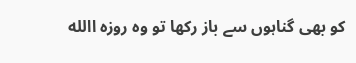کو بھی گناہوں سے باز رکھا تو وہ روزہ االله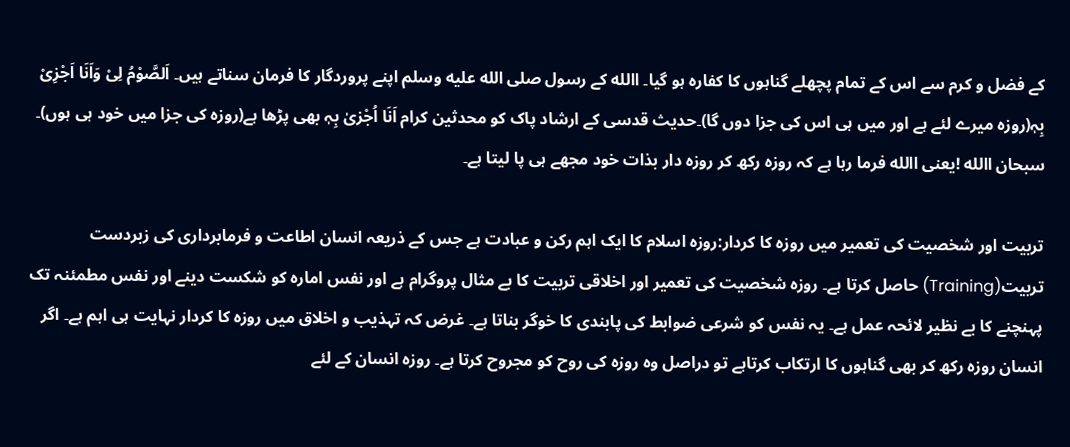کے فضل و کرم سے اس کے تمام پچھلے گناہوں کا کفارہ ہو گیا۔ االله کے رسول صلى الله عليه وسلم اپنے پروردگار کا فرمان سناتے ہیں۔ اَلصَّوْمُ لِیْ وَاَنَا اَجْزِیْ بِہٖ(روزہ میرے لئے ہے اور میں ہی اس کی جزا دوں گا)۔حدیث قدسی کے ارشاد پاک کو محدثین کرام اَنَا اُجْزیٰ بِہٖ بھی پڑھا ہے(روزہ کی جزا میں خود ہی ہوں)۔ سبحان االله !یعنی االله فرما رہا ہے کہ روزہ رکھ کر روزہ دار بذات خود مجھے ہی پا لیتا ہے۔

تربیت اور شخصیت کی تعمیر میں روزہ کا کردار:روزہ اسلام کا ایک اہم رکن و عبادت ہے جس کے ذریعہ انسان اطاعت و فرمابرداری کی زبردست تربیت(Training) حاصل کرتا ہے۔ روزہ شخصیت کی تعمیر اور اخلاقی تربیت کا بے مثال پروگرام ہے اور نفس امارہ کو شکست دینے اور نفس مطمئنہ تک پہنچنے کا بے نظیر لائحہ عمل ہے۔ یہ نفس کو شرعی ضوابط کی پابندی کا خوگر بناتا ہے۔ غرض کہ تہذیب و اخلاق میں روزہ کا کردار نہایت ہی اہم ہے۔ اگر انسان روزہ رکھ کر بھی گناہوں کا ارتکاب کرتاہے تو دراصل وہ روزہ کی روح کو مجروح کرتا ہے۔ روزہ انسان کے لئے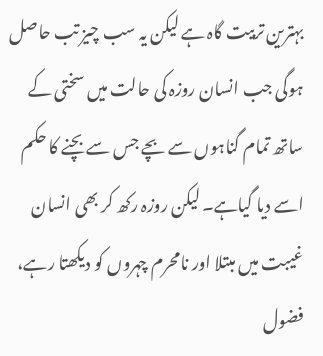بہترین تربیت گاہ ہے لیکن یہ سب چیز تب حاصل ہوگی جب انسان روزہ کی حالت میں سختی کے ساتھ تمام گناہوں سے بچے جس سے بچنے کا حکم اسے دیا گیاہے۔ لیکن روزہ رکھ کر بھی انسان غیبت میں مبتلا اور نامحرم چہروں کو دیکھتا رہے، فضول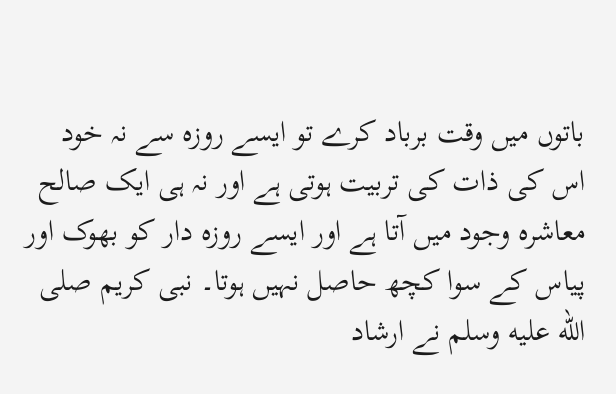باتوں میں وقت برباد کرے تو ایسے روزہ سے نہ خود اس کی ذات کی تربیت ہوتی ہے اور نہ ہی ایک صالح معاشرہ وجود میں آتا ہے اور ایسے روزہ دار کو بھوک اور پیاس کے سوا کچھ حاصل نہیں ہوتا۔ نبی کریم صلى الله عليه وسلم نے ارشاد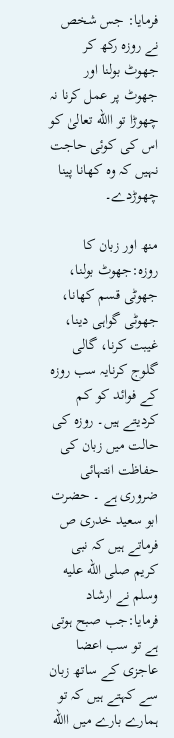فرمایا: جس شخص نے روزہ رکھ کر جھوٹ بولنا اور جھوٹ پر عمل کرنا نہ چھوڑا تو االله تعالیٰ کو اس کی کوئی حاجت نہیں کہ وہ کھانا پینا چھوڑدے۔

منھ اور زبان کا روزہ:جھوٹ بولنا، جھوٹی قسم کھانا، جھوٹی گواہی دینا، غیبت کرنا، گالی گلوج کرنایہ سب روزہ کے فوائد کو کم کردیتے ہیں۔ روزہ کی حالت میں زبان کی حفاظت انتہائی ضروری ہے ۔ حضرت ابو سعید خدری ص فرماتے ہیں کہ نبی کریم صلى الله عليه وسلم نے ارشاد فرمایا:جب صبح ہوتی ہے تو سب اعضا عاجزی کے ساتھ زبان سے کہتے ہیں کہ تو ہمارے بارے میں االله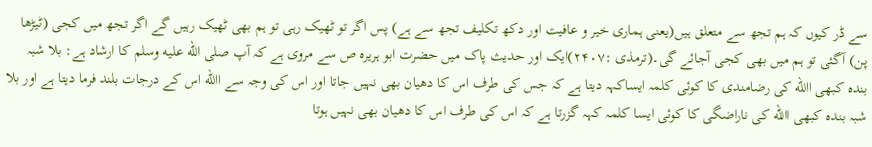سے ڈر کیوں کہ ہم تجھ سے متعلق ہیں(یعنی ہماری خیر و عافیت اور دکھ تکلیف تجھ سے ہے) پس اگر تو ٹھیک رہی تو ہم بھی ٹھیک رہیں گے اگر تجھ میں کجی (ٹیڑھا پن) آگئی تو ہم میں بھی کجی آجائے گی۔(ترمذی :۲۴۰۷)ایک اور حدیث پاک میں حضرت ابو ہریرہ ص سے مروی ہے کہ آپ صلى الله عليه وسلم کا ارشاد ہے: بلا شبہ بندہ کبھی االله کی رضامندی کا کوئی کلمہ ایساکہہ دیتا ہے کہ جس کی طرف اس کا دھیان بھی نہیں جاتا اور اس کی وجہ سے االله اس کے درجات بلند فرما دیتا ہے اور بلا شبہ بندہ کبھی االله کی ناراضگی کا کوئی ایسا کلمہ کہہ گزرتا ہے کہ اس کی طرف اس کا دھیان بھی نہیں ہوتا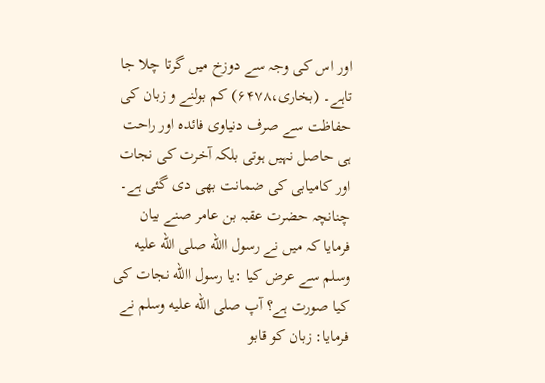اور اس کی وجہ سے دوزخ میں گرتا چلا جا تاہے۔ (بخاری،۶۴۷۸) کم بولنے و زبان کی حفاظت سے صرف دنیاوی فائدہ اور راحت ہی حاصل نہیں ہوتی بلکہ آخرت کی نجات اور کامیابی کی ضمانت بھی دی گئی ہے۔ چنانچہ حضرت عقبہ بن عامر صنے بیان فرمایا کہ میں نے رسول االله صلى الله عليه وسلم سے عرض کیا :یا رسول االله نجات کی کیا صورت ہے؟ آپ صلى الله عليه وسلم نے فرمایا: زبان کو قابو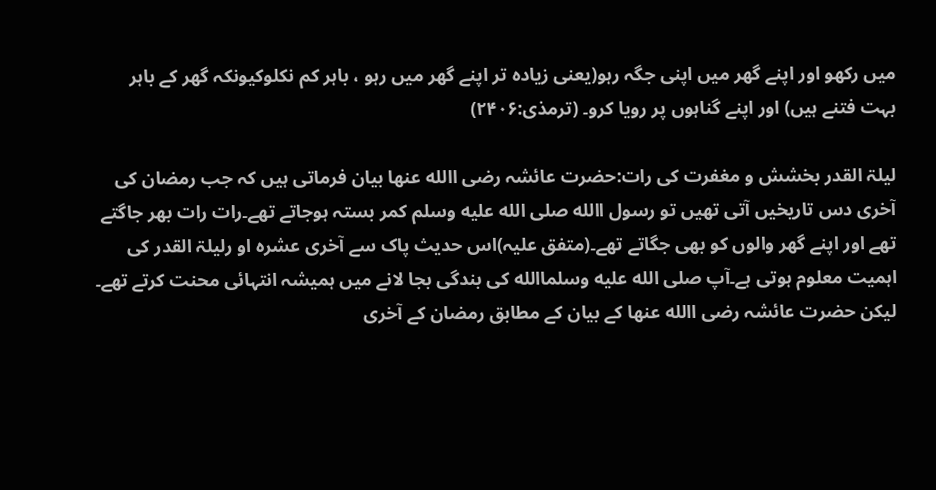میں رکھو اور اپنے گھر میں اپنی جگہ رہو(یعنی زیادہ تر اپنے گھر میں رہو ، باہر کم نکلوکیونکہ گھر کے باہر بہت فتنے ہیں) اور اپنے گناہوں پر رویا کرو۔ (ترمذی:۲۴۰۶)

لیلۃ القدر بخشش و مغفرت کی رات:حضرت عائشہ رضی االله عنھا بیان فرماتی ہیں کہ جب رمضان کی آخری دس تاریخیں آتی تھیں تو رسول االله صلى الله عليه وسلم کمر بستہ ہوجاتے تھے۔رات رات بھر جاگتے تھے اور اپنے گھر والوں کو بھی جگاتے تھے۔(متفق علیہ)اس حدیث پاک سے آخری عشرہ او رلیلۃ القدر کی اہمیت معلوم ہوتی ہے۔آپ صلى الله عليه وسلماالله کی بندگی بجا لانے میں ہمیشہ انتہائی محنت کرتے تھے۔ لیکن حضرت عائشہ رضی االله عنھا کے بیان کے مطابق رمضان کے آخری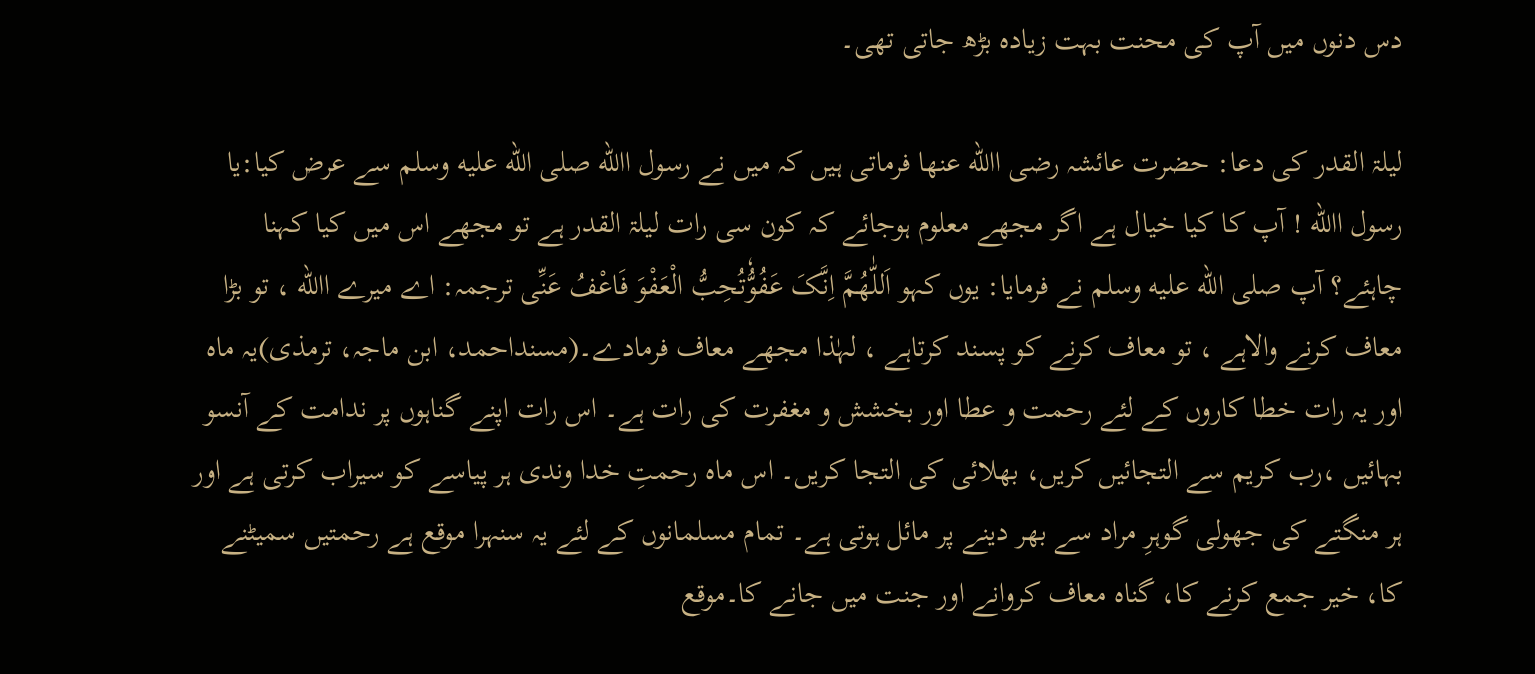دس دنوں میں آپ کی محنت بہت زیادہ بڑھ جاتی تھی۔

لیلۃ القدر کی دعا: حضرت عائشہ رضی االله عنھا فرماتی ہیں کہ میں نے رسول االله صلى الله عليه وسلم سے عرض کیا:یا رسول االله ! آپ کا کیا خیال ہے اگر مجھے معلوم ہوجائے کہ کون سی رات لیلۃ القدر ہے تو مجھے اس میں کیا کہنا چاہئے؟ آپ صلى الله عليه وسلم نے فرمایا: یوں کہو اَللّٰھُمَّ اِنَّکَ عَفُوُّٗتُحِبُّ الْعَفْوَ فَاعْفُ عَنِّی ترجمہ: اے میرے االله ، تو بڑا معاف کرنے والاہے ، تو معاف کرنے کو پسند کرتاہے ، لہٰذا مجھے معاف فرمادے۔(مسنداحمد، ابن ماجہ، ترمذی)یہ ماہ اور یہ رات خطا کاروں کے لئے رحمت و عطا اور بخشش و مغفرت کی رات ہے۔ اس رات اپنے گناہوں پر ندامت کے آنسو بہائیں ،رب کریم سے التجائیں کریں، بھلائی کی التجا کریں۔ اس ماہ رحمتِ خدا وندی ہر پیاسے کو سیراب کرتی ہے اور ہر منگتے کی جھولی گوہرِ مراد سے بھر دینے پر مائل ہوتی ہے۔ تمام مسلمانوں کے لئے یہ سنہرا موقع ہے رحمتیں سمیٹنے کا، خیر جمع کرنے کا، گناہ معاف کروانے اور جنت میں جانے کا۔موقع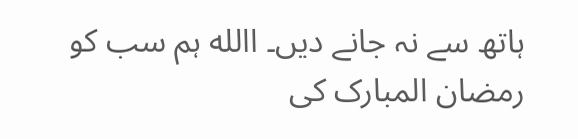ہاتھ سے نہ جانے دیں۔ االله ہم سب کو رمضان المبارک کی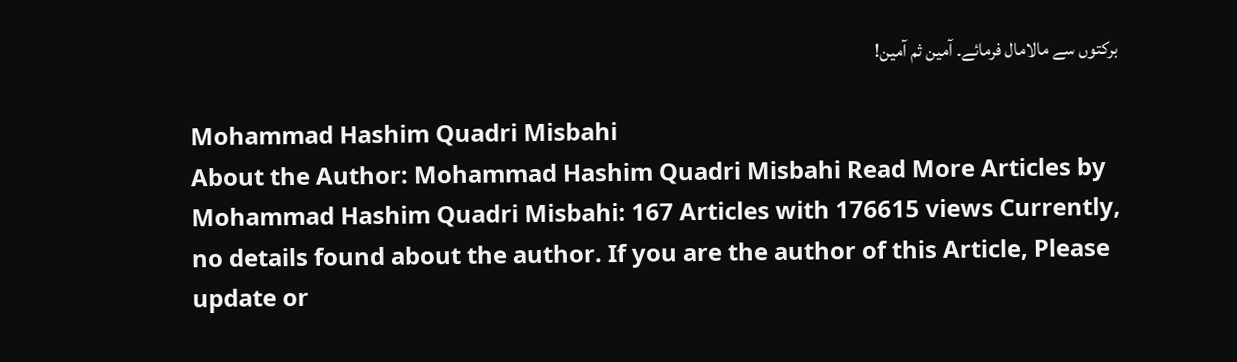برکتوں سے مالامال فرمائے۔ آمین ثم آمین!

Mohammad Hashim Quadri Misbahi
About the Author: Mohammad Hashim Quadri Misbahi Read More Articles by Mohammad Hashim Quadri Misbahi: 167 Articles with 176615 views Currently, no details found about the author. If you are the author of this Article, Please update or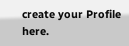create your Profile here.